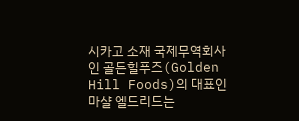시카고 소재 국제무역회사인 골든힐푸즈(Golden Hill Foods)의 대표인 마샬 엘드리드는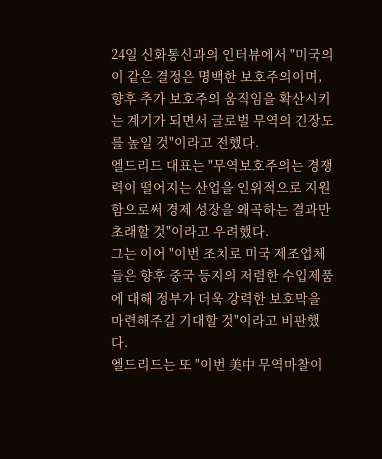24일 신화통신과의 인터뷰에서 "미국의 이 같은 결정은 명백한 보호주의이며, 향후 추가 보호주의 움직임을 확산시키는 계기가 되면서 글로벌 무역의 긴장도를 높일 것"이라고 전했다.
엘드리드 대표는 "무역보호주의는 경쟁력이 떨어지는 산업을 인위적으로 지원함으로써 경제 성장을 왜곡하는 결과만 초래할 것"이라고 우려했다.
그는 이어 "이번 조치로 미국 제조업체들은 향후 중국 등지의 저렴한 수입제품에 대해 정부가 더욱 강력한 보호막을 마련해주길 기대할 것"이라고 비판했다.
엘드리드는 또 "이번 美中 무역마찰이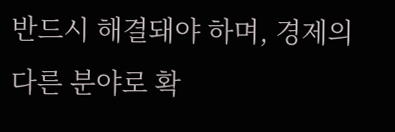반드시 해결돼야 하며, 경제의 다른 분야로 확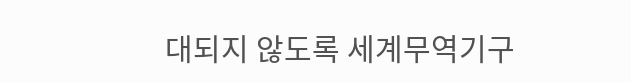대되지 않도록 세계무역기구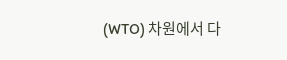(WTO) 차원에서 다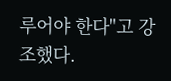루어야 한다"고 강조했다.